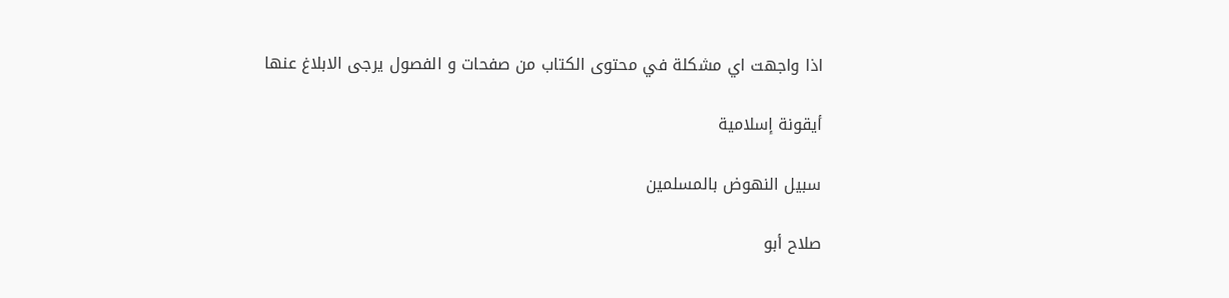اذا واجهت اي مشكلة في محتوى الكتاب من صفحات و الفصول يرجى الابلاغ عنها

أيقونة إسلامية

سبيل النهوض بالمسلمين

صلاح أبو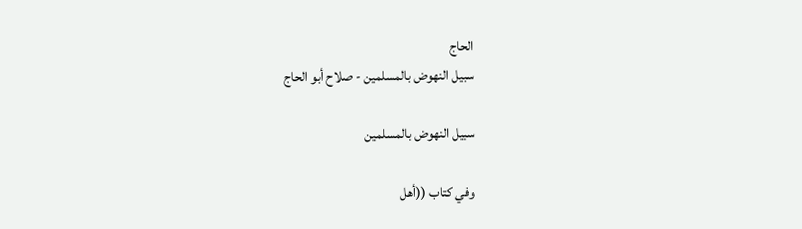الحاج
سبيل النهوض بالمسلمين - صلاح أبو الحاج

سبيل النهوض بالمسلمين

وفي كتاب ((أهل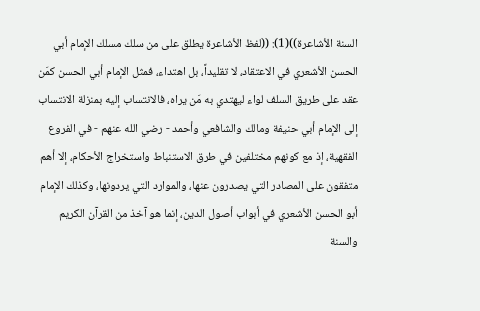السنة الأشاعرة))(1): ((لفظ الأشاعرة يطلق على من سلك مسلك الإمام أبي الحسن الأشعري في الاعتقاد، لا تقليداً، بل اهتداء، فمثل الإمام أبي الحسن كمَن عقد على طريق السلف لواء ليهتدي به مَن يراه، فالانتساب إليه بمنزلة الانتساب إلى الإمام أبي حنيفة ومالك والشافعي وأحمد - رضي الله عنهم - في الفروع الفقهية، إذ مع كونهم مختلفين في طرق الاستنباط واستخراج الأحكام، إلا أهم متفقون على المصادر التي يصدرون عنها، والموارد التي يردونها، وكذلك الإمام أبو الحسن الأشعري في أبواب أصول الدين، إنما هو آخذ من القرآن الكريم والسنة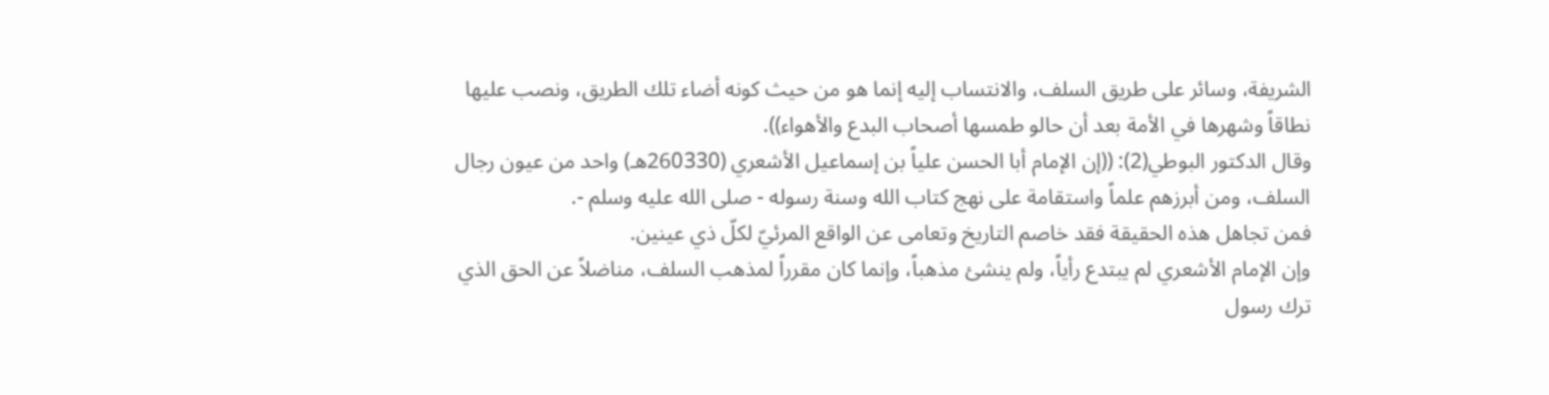الشريفة، وسائر على طريق السلف، والانتساب إليه إنما هو من حيث كونه أضاء تلك الطريق، ونصب عليها نطاقاً وشهرها في الأمة بعد أن حالو طمسها أصحاب البدع والأهواء)).
وقال الدكتور البوطي(2): ((إن الإمام أبا الحسن علياً بن إسماعيل الأشعري (260330هـ) واحد من عيون رجال السلف، ومن أبرزهم علماً واستقامة على نهج كتاب الله وسنة رسوله - صلى الله عليه وسلم -.
فمن تجاهل هذه الحقيقة فقد خاصم التاريخ وتعامى عن الواقع المرئيّ لكلّ ذي عينين.
وإن الإمام الأشعري لم يبتدع رأياً، ولم ينشئ مذهباً، وإنما كان مقرراً لمذهب السلف، مناضلاً عن الحق الذي ترك رسول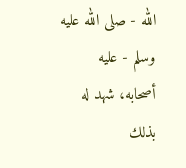الله - صلى الله عليه وسلم - عليه أصحابه، شهد له بذلك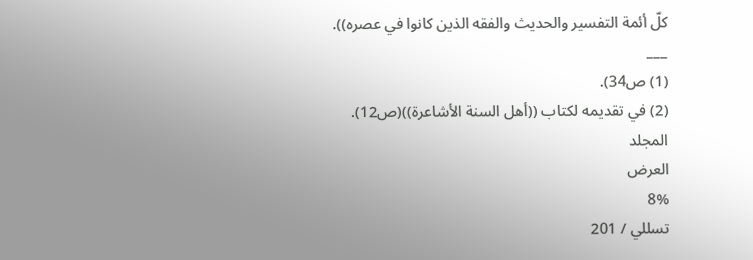كلّ أئمة التفسير والحديث والفقه الذين كانوا في عصره)).
___
(1) ص34).
(2) في تقديمه لكتاب ((أهل السنة الأشاعرة))(ص12).
المجلد
العرض
8%
تسللي / 201